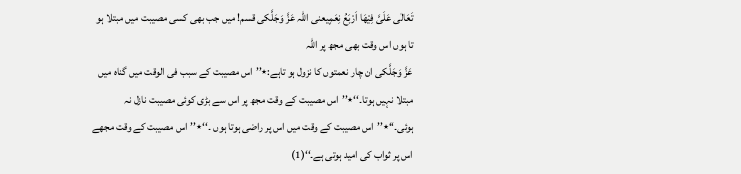تَعَالٰی عَلَیَّ فِیْھَا اَرْبَعُ نِعَمٍیعنی اللہ عَزَّ وَجَلَّکی قسم! میں جب بھی کسی مصیبت میں مبتلا ہو تا ہوں اس وقت بھی مجھ پر اللہ
عَزَّ وَجَلَّکی ان چار نعمتوں کا نزول ہو تاہے:٭’’اس مصیبت کے سبب فی الوقت میں گناہ میں مبتلا نہیں ہوتا۔‘‘٭’’اس مصیبت کے وقت مجھ پر اس سے بڑی کوئی مصیبت نازل نہ ہوئی۔‘‘٭’’اس مصیبت کے وقت میں اس پر راضی ہوتا ہوں ۔‘‘٭’’اس مصیبت کے وقت مجھے اس پر ثواب کی امید ہوتی ہے۔‘‘(1)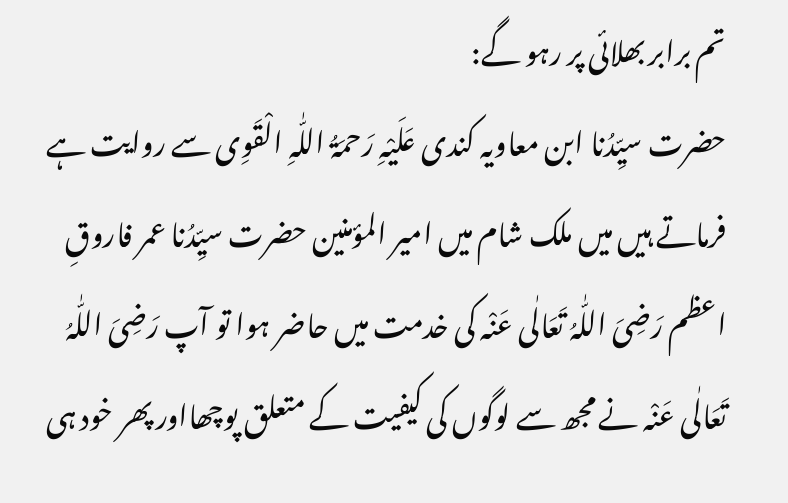تم برابر بھلائی پر رہو گے:
حضرت سیِّدُنا ابن معاویہ کندی عَلَیْہِ رَحمَۃُ اللّٰہِ الْقَوِی سے روایت ہے فرماتے ہیں میں ملک شام میں امیر المؤمنین حضرت سیِّدُنا عمر فاروقِ اعظم رَضِیَ اللّٰہُ تَعَالٰی عَنْہ کی خدمت میں حاضر ہوا تو آپ رَضِیَ اللّٰہُ تَعَالٰی عَنْہ نے مجھ سے لوگوں کی کیفیت کے متعلق پوچھااور پھر خود ہی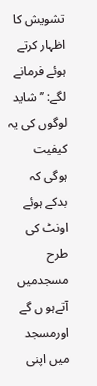تشویش کا اظہار کرتے ہوئے فرمانے لگے: ’’ شاید لوگوں کی یہ کیفیت ہوگی کہ بدکے ہوئے اونٹ کی طرح مسجدمیں آتےہو ں گے اورمسجد میں اپنی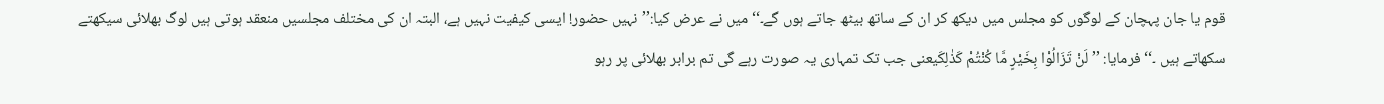قوم یا جان پہچان کے لوگوں کو مجلس میں دیکھ کر ان کے ساتھ بیٹھ جاتے ہوں گے۔‘‘ میں نے عرض کیا:’’نہیں حضور! ایسی کیفیت نہیں ہے، البتہ ان کی مختلف مجلسیں منعقد ہوتی ہیں لوگ بھلائی سیکھتے سکھاتے ہیں ۔‘‘ فرمایا: ’’لَنْ تَزَالُوْا بِخَيْرٍ مَّا كُنْتُمْ كَذٰلِكَیعنی جب تک تمہاری یہ صورت رہے گی تم برابر بھلائی پر رہو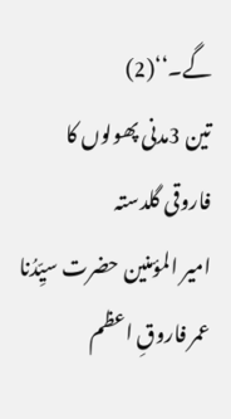گے۔‘‘(2)
تین 3مدنی پھولوں کا فاروقی گلدستہ
امیر المؤمنین حضرت سیِّدُنا عمر فاروقِ اعظم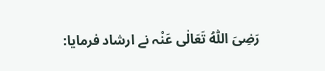رَضِیَ اللّٰہُ تَعَالٰی عَنْہ نے ارشاد فرمایا: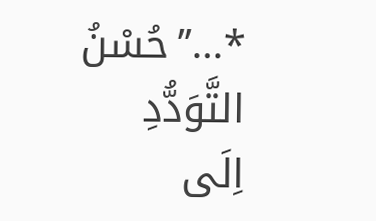٭…’’حُسْنُ التَّوَدُّدِ اِلَی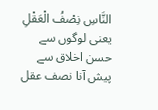النَّاسِ نِصْفُ الْعَقْلِ یعنی لوگوں سے حسن اخلاق سے پیش آنا نصف عقل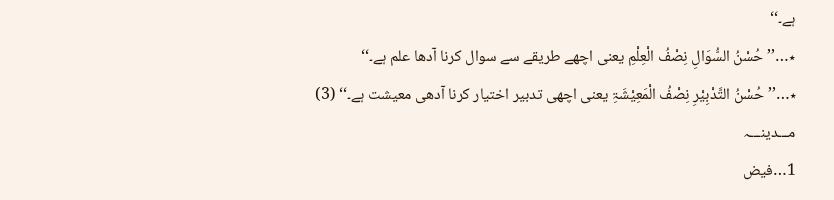ہے۔‘‘
٭…’’حُسْنُ السُّوَالِ نِصْفُ الْعِلْمِ یعنی اچھے طریقے سے سوال کرنا آدھا علم ہے۔‘‘
٭…’’حُسْنُ التَّدْبِیْرِ نِصْفُ الْمَعِیْشَۃِ یعنی اچھی تدبیر اختیار کرنا آدھی معیشت ہے۔‘‘ (3)
مـــدینـــہ
1…فیض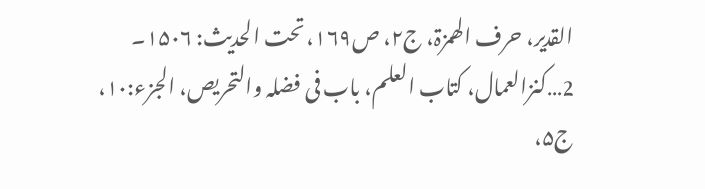القدیر، حرف الھمزۃ، ج۲، ص۱۶۹، تحت الحدیث: ۱۵۰۶۔
2…کنزالعمال، کتاب العلم، باب فی فضلہ والتحریص، الجزء:۱۰، ج۵،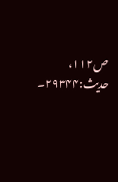ص۱۱۲، حدیث:۲۹۳۴۴۔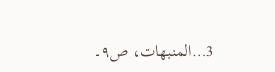3…المنبھات، ص۹۔